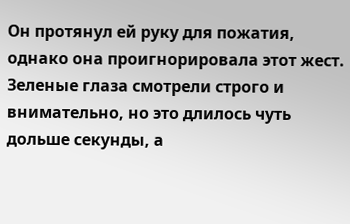Он протянул ей руку для пожатия, однако она проигнорировала этот жест. Зеленые глаза смотрели строго и внимательно, но это длилось чуть дольше секунды, а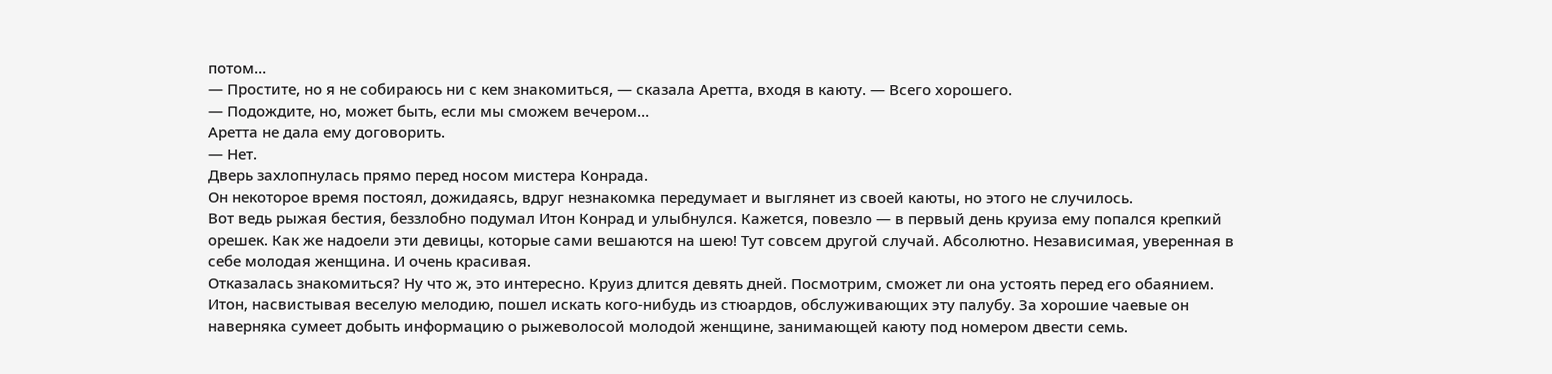потом…
— Простите, но я не собираюсь ни с кем знакомиться, — сказала Аретта, входя в каюту. — Всего хорошего.
— Подождите, но, может быть, если мы сможем вечером…
Аретта не дала ему договорить.
— Нет.
Дверь захлопнулась прямо перед носом мистера Конрада.
Он некоторое время постоял, дожидаясь, вдруг незнакомка передумает и выглянет из своей каюты, но этого не случилось.
Вот ведь рыжая бестия, беззлобно подумал Итон Конрад и улыбнулся. Кажется, повезло — в первый день круиза ему попался крепкий орешек. Как же надоели эти девицы, которые сами вешаются на шею! Тут совсем другой случай. Абсолютно. Независимая, уверенная в себе молодая женщина. И очень красивая.
Отказалась знакомиться? Ну что ж, это интересно. Круиз длится девять дней. Посмотрим, сможет ли она устоять перед его обаянием.
Итон, насвистывая веселую мелодию, пошел искать кого-нибудь из стюардов, обслуживающих эту палубу. За хорошие чаевые он наверняка сумеет добыть информацию о рыжеволосой молодой женщине, занимающей каюту под номером двести семь.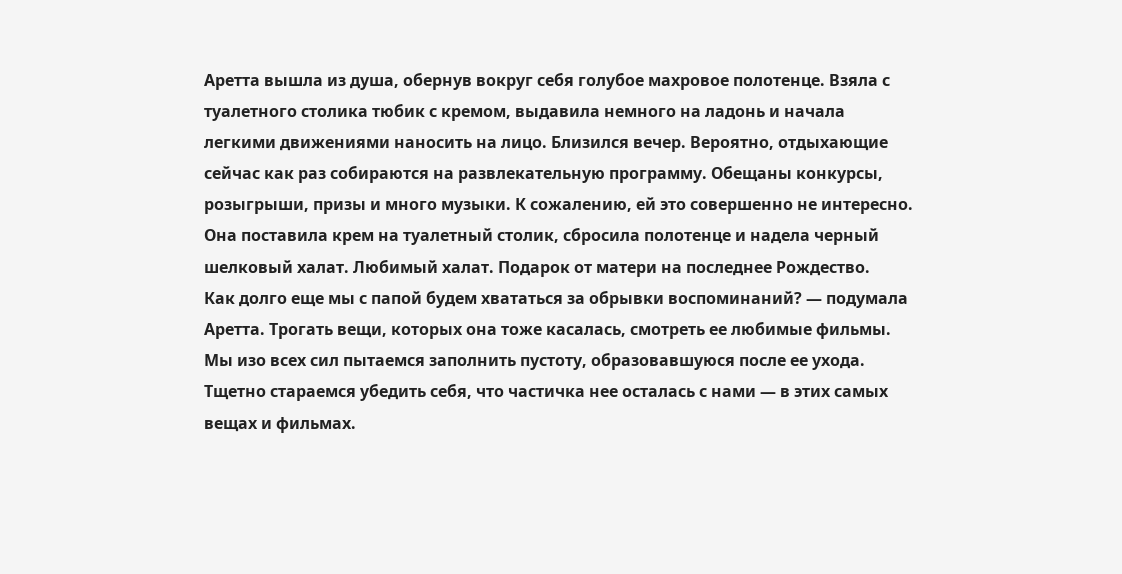Аретта вышла из душа, обернув вокруг себя голубое махровое полотенце. Взяла с туалетного столика тюбик с кремом, выдавила немного на ладонь и начала легкими движениями наносить на лицо. Близился вечер. Вероятно, отдыхающие сейчас как раз собираются на развлекательную программу. Обещаны конкурсы, розыгрыши, призы и много музыки. К сожалению, ей это совершенно не интересно.
Она поставила крем на туалетный столик, сбросила полотенце и надела черный шелковый халат. Любимый халат. Подарок от матери на последнее Рождество.
Как долго еще мы с папой будем хвататься за обрывки воспоминаний? — подумала Аретта. Трогать вещи, которых она тоже касалась, смотреть ее любимые фильмы. Мы изо всех сил пытаемся заполнить пустоту, образовавшуюся после ее ухода. Тщетно стараемся убедить себя, что частичка нее осталась с нами — в этих самых вещах и фильмах.